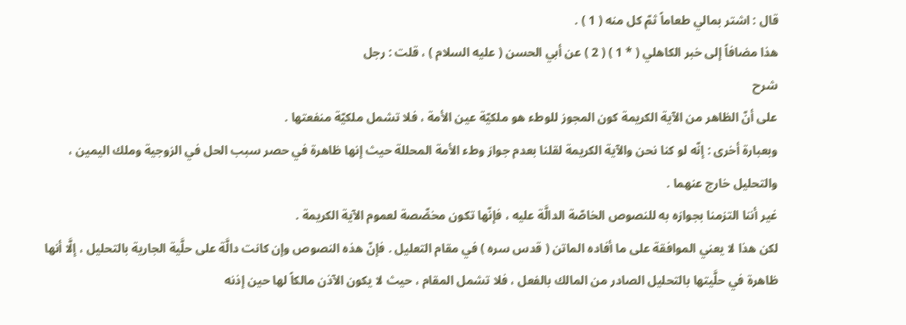قال : اشتر بمالي طعاماً ثمّ كل منه ( 1 ) .
هذا مضافاً إلى خبر الكاهلي ( * 1 ) ( 2 ) عن أبي الحسن ( عليه السلام ) ، قلت : رجل
شرح
على أنّ الظاهر من الآية الكريمة كون المجوز للوطء هو ملكيّة عين الأمة ، فلا تشمل ملكيّة منفعتها .
وبعبارة أخرى : إنّه لو كنا نحن والآية الكريمة لقلنا بعدم جواز وطء الأمة المحللة حيث إنها ظاهرة في حصر سبب الحل في الزوجية وملك اليمين ، والتحليل خارج عنهما .
غير أننا التزمنا بجوازه به للنصوص الخاصّة الدالَّة عليه ، فإنّها تكون مخصِّصة لعموم الآية الكريمة .
لكن هذا لا يعني الموافقة على ما أفاده الماتن ( قدس سره ) في مقام التعليل . فإنّ هذه النصوص وإن كانت دالَّة على حلَّية الجارية بالتحليل ، إلَّا أنها ظاهرة في حلَّيتها بالتحليل الصادر من المالك بالفعل ، فلا تشمل المقام ، حيث لا يكون الآذن مالكاً لها حين إذنه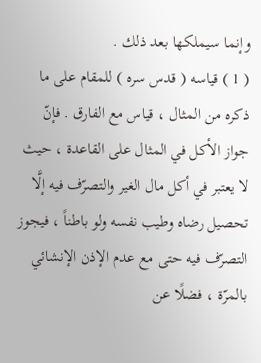وإنما سيملكها بعد ذلك .
( 1 ) قياسه ( قدس سره ) للمقام على ما ذكره من المثال ، قياس مع الفارق . فإنّ جواز الأكل في المثال على القاعدة ، حيث لا يعتبر في أكل مال الغير والتصرّف فيه إلَّا تحصيل رضاه وطيب نفسه ولو باطناً ، فيجوز التصرّف فيه حتى مع عدم الإذن الإنشائي بالمرّة ، فضلًا عن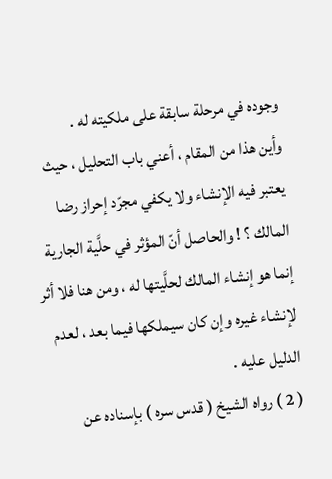وجوده في مرحلة سابقة على ملكيته له .
وأين هذا من المقام ، أعني باب التحليل ، حيث يعتبر فيه الإنشاء ولا يكفي مجرّد إحراز رضا المالك ؟ ! والحاصل أنّ المؤثر في حلَّية الجارية إنما هو إنشاء المالك لحلَّيتها له ، ومن هنا فلا أثر لإنشاء غيره وإن كان سيملكها فيما بعد ، لعدم الدليل عليه .
( 2 ) رواه الشيخ ( قدس سره ) بإسناده عن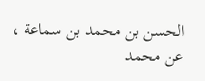الحسن بن محمد بن سماعة ، عن محمد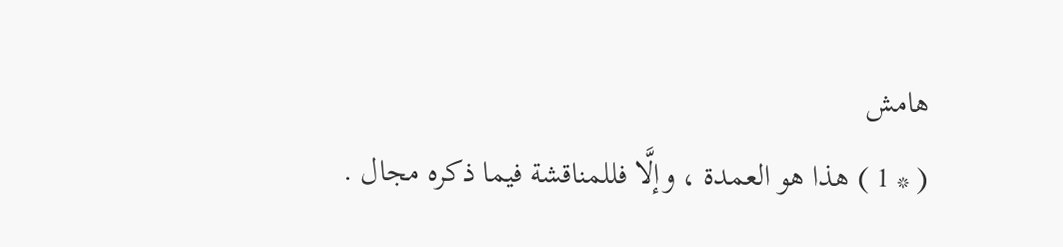هامش
( * 1 ) هذا هو العمدة ، وإلَّا فللمناقشة فيما ذكره مجال .